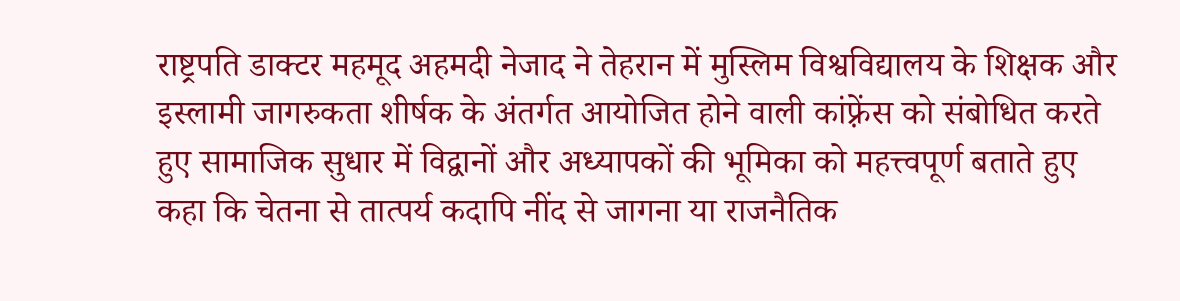राष्ट्रपति डाक्टर महमूद अहमदी नेजाद ने तेहरान में मुस्लिम विश्वविद्यालय के शिक्षक और इस्लामी जागरुकता शीर्षक के अंतर्गत आयोजित होने वाली कांफ़्रेंस को संबोधित करते हुए सामाजिक सुधार में विद्वानों और अध्यापकों की भूमिका को महत्त्वपूर्ण बताते हुए कहा कि चेतना से तात्पर्य कदापि नींद से जागना या राजनैतिक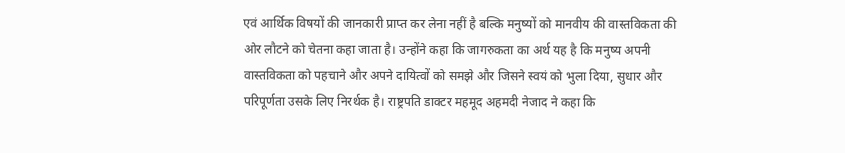एवं आर्थिक विषयों की जानकारी प्राप्त कर लेना नहीं है बल्कि मनुष्यों को मानवीय की वास्तविकता की ओर लौटने को चेतना कहा जाता है। उन्होंने कहा कि जागरुकता का अर्थ यह है कि मनुष्य अपनी वास्तविकता को पहचाने और अपने दायित्वों को समझे और जिसने स्वयं को भुला दिया, सुधार और परिपूर्णता उसके लिए निरर्थक है। राष्ट्रपति डाक्टर महमूद अहमदी नेजाद ने कहा कि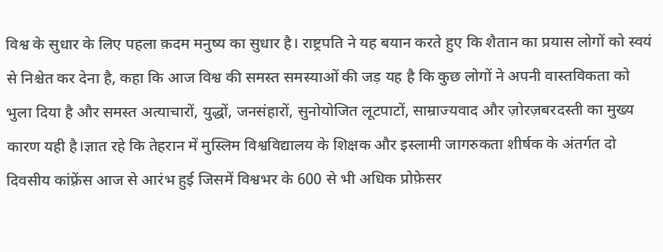विश्व के सुधार के लिए पहला क़दम मनुष्य का सुधार है। राष्ट्रपति ने यह बयान करते हुए कि शैतान का प्रयास लोगों को स्वयं से निश्चेत कर देना है, कहा कि आज विश्व की समस्त समस्याओं की जड़ यह है कि कुछ लोगों ने अपनी वास्तविकता को भुला दिया है और समस्त अत्याचारों, युद्धों, जनसंहारों, सुनोयोजित लूटपाटों, साम्राज्यवाद और ज़ोरज़बरदस्ती का मुख्य कारण यही है।ज्ञात रहे कि तेहरान में मुस्लिम विश्वविद्यालय के शिक्षक और इस्लामी जागरुकता शीर्षक के अंतर्गत दो दिवसीय कांफ़्रेंस आज से आरंभ हुई जिसमें विश्वभर के 600 से भी अधिक प्रोफ़ेसर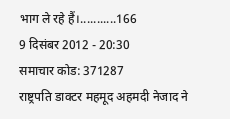भाग ले रहे हैं।...........166
9 दिसंबर 2012 - 20:30
समाचार कोड: 371287
राष्ट्रपति डाक्टर महमूद अहमदी नेजाद ने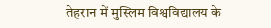तेहरान में मुस्लिम विश्वविद्यालय के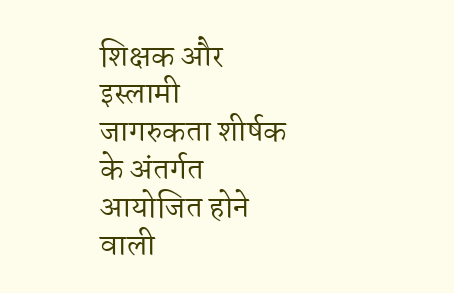शिक्षक और इस्लामी जागरुकता शीर्षक के अंतर्गत आयोजित होने वाली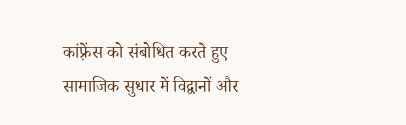कांफ़्रेंस को संबोधित करते हुए सामाजिक सुधार में विद्वानों और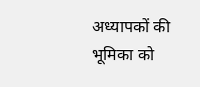अध्यापकों की भूमिका को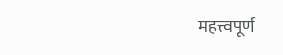महत्त्वपूर्ण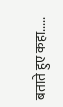बताते हुए कहा.....